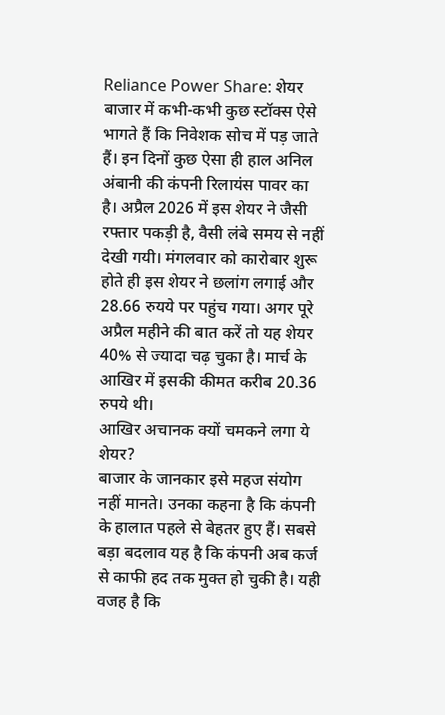Reliance Power Share: शेयर बाजार में कभी-कभी कुछ स्टॉक्स ऐसे भागते हैं कि निवेशक सोच में पड़ जाते हैं। इन दिनों कुछ ऐसा ही हाल अनिल अंबानी की कंपनी रिलायंस पावर का है। अप्रैल 2026 में इस शेयर ने जैसी रफ्तार पकड़ी है, वैसी लंबे समय से नहीं देखी गयी। मंगलवार को कारोबार शुरू होते ही इस शेयर ने छलांग लगाई और 28.66 रुयये पर पहुंच गया। अगर पूरे अप्रैल महीने की बात करें तो यह शेयर 40% से ज्यादा चढ़ चुका है। मार्च के आखिर में इसकी कीमत करीब 20.36 रुपये थी।
आखिर अचानक क्यों चमकने लगा ये शेयर?
बाजार के जानकार इसे महज संयोग नहीं मानते। उनका कहना है कि कंपनी के हालात पहले से बेहतर हुए हैं। सबसे बड़ा बदलाव यह है कि कंपनी अब कर्ज से काफी हद तक मुक्त हो चुकी है। यही वजह है कि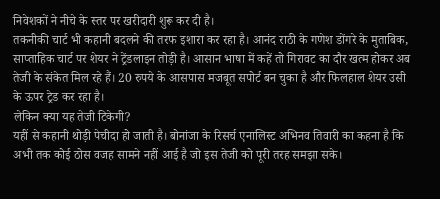निवेशकों ने नीचे के स्तर पर खरीदारी शुरू कर दी है।
तकनीकी चार्ट भी कहानी बदलने की तरफ इशारा कर रहा है। आनंद राठी के गणेश डोंगरे के मुताबिक, साप्ताहिक चार्ट पर शेयर ने ट्रेंडलाइन तोड़ी है। आसान भाषा में कहें तो गिरावट का दौर खत्म होकर अब तेजी के संकेत मिल रहे हैं। 20 रुपये के आसपास मजबूत सपोर्ट बन चुका है और फिलहाल शेयर उसी के ऊपर ट्रेड कर रहा है।
लेकिन क्या यह तेजी टिकेगी?
यहीं से कहानी थोड़ी पेचीदा हो जाती है। बोनांजा के रिसर्च एनालिस्ट अभिनव तिवारी का कहना है कि अभी तक कोई ठोस वजह सामने नहीं आई है जो इस तेजी को पूरी तरह समझा सके।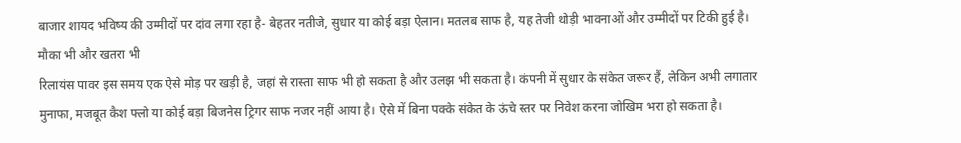बाजार शायद भविष्य की उम्मीदों पर दांव लगा रहा है- बेहतर नतीजे, सुधार या कोई बड़ा ऐलान। मतलब साफ है, यह तेजी थोड़ी भावनाओं और उम्मीदों पर टिकी हुई है।
मौका भी और खतरा भी
रिलायंस पावर इस समय एक ऐसे मोड़ पर खड़ी है, जहां से रास्ता साफ भी हो सकता है और उलझ भी सकता है। कंपनी में सुधार के संकेत जरूर हैं, लेकिन अभी लगातार मुनाफा, मजबूत कैश फ्लो या कोई बड़ा बिजनेस ट्रिगर साफ नजर नहीं आया है। ऐसे में बिना पक्के संकेत के ऊंचे स्तर पर निवेश करना जोखिम भरा हो सकता है।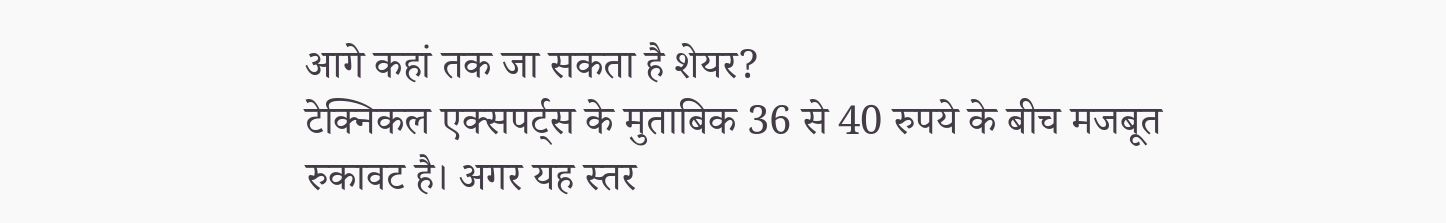आगे कहां तक जा सकता है शेयर?
टेक्निकल एक्सपर्ट्स के मुताबिक 36 से 40 रुपये के बीच मजबूत रुकावट है। अगर यह स्तर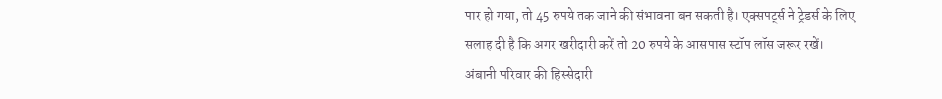पार हो गया, तो 45 रुपये तक जाने की संभावना बन सकती है। एक्सपर्ट्स ने ट्रेडर्स के लिए सलाह दी है कि अगर खरीदारी करें तो 20 रुपये के आसपास स्टॉप लॉस जरूर रखें।
अंबानी परिवार की हिस्सेदारी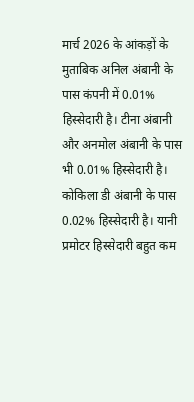मार्च 2026 के आंकड़ों के मुताबिक अनिल अंबानी के पास कंपनी में 0.01% हिस्सेदारी है। टीना अंबानी और अनमोल अंबानी के पास भी 0.01% हिस्सेदारी है। कोकिला डी अंबानी के पास 0.02% हिस्सेदारी है। यानी प्रमोटर हिस्सेदारी बहुत कम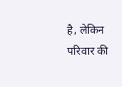है, लेकिन परिवार की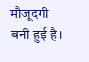मौजूदगी बनी हुई है।